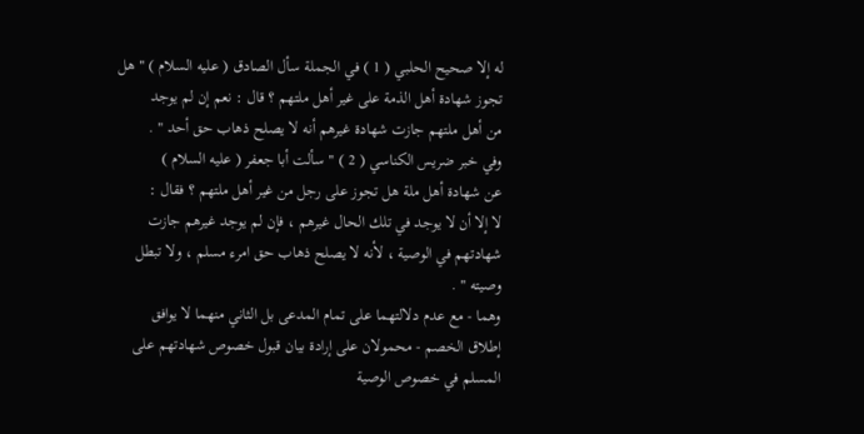له إلا صحيح الحلبي ( 1 ) في الجملة سأل الصادق ( عليه السلام ) " هل
تجوز شهادة أهل الذمة على غير أهل ملتهم ؟ قال : نعم إن لم يوجد
من أهل ملتهم جازت شهادة غيرهم أنه لا يصلح ذهاب حق أحد " .
وفي خبر ضريس الكناسي ( 2 ) " سألت أبا جعفر ( عليه السلام )
عن شهادة أهل ملة هل تجوز على رجل من غير أهل ملتهم ؟ فقال :
لا إلا أن لا يوجد في تلك الحال غيرهم ، فإن لم يوجد غيرهم جازت
شهادتهم في الوصية ، لأنه لا يصلح ذهاب حق امرء مسلم ، ولا تبطل
وصيته " .
وهما - مع عدم دلالتهما على تمام المدعى بل الثاني منهما لا يوافق
إطلاق الخصم - محمولان على إرادة بيان قبول خصوص شهادتهم على
المسلم في خصوص الوصية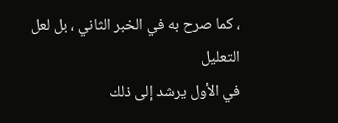، كما صرح به في الخبر الثاني ، بل لعل التعليل
في الأول يرشد إلى ذلك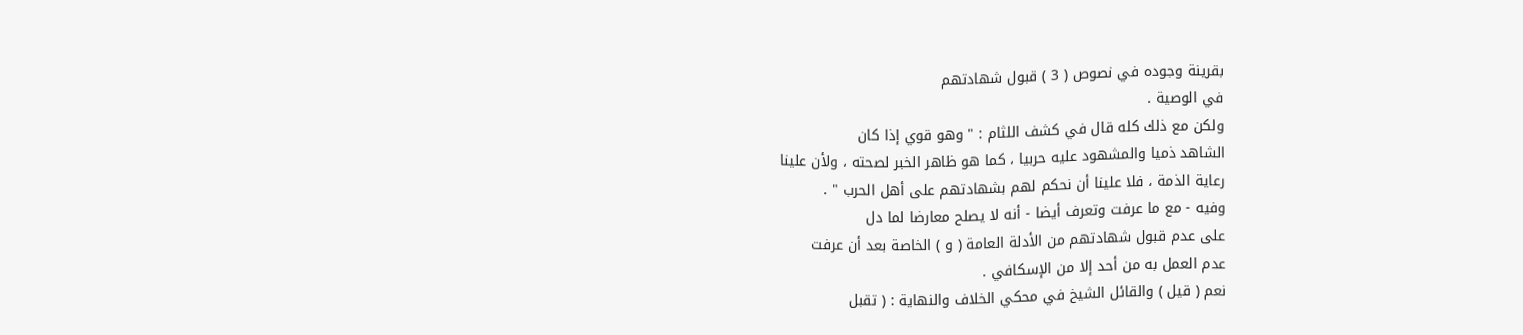بقرينة وجوده في نصوص ( 3 ) قبول شهادتهم
في الوصية .
ولكن مع ذلك كله قال في كشف اللثام : " وهو قوي إذا كان
الشاهد ذميا والمشهود عليه حربيا ، كما هو ظاهر الخبر لصحته ، ولأن علينا
رعاية الذمة ، فلا علينا أن نحكم لهم بشهادتهم على أهل الحرب " .
وفيه - مع ما عرفت وتعرف أيضا - أنه لا يصلح معارضا لما دل
على عدم قبول شهادتهم من الأدلة العامة ( و ) الخاصة بعد أن عرفت
عدم العمل به من أحد إلا من الإسكافي .
نعم ( قيل ) والقائل الشيخ في محكي الخلاف والنهاية : ( تقبل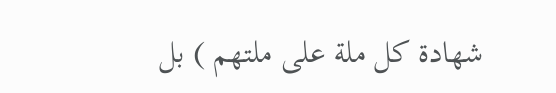شهادة كل ملة على ملتهم ) بل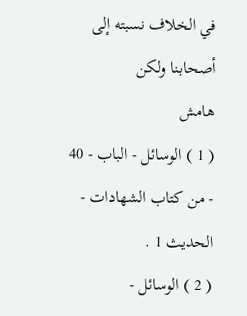في الخلاف نسبته إلى أصحابنا ولكن
هامش
( 1 ) الوسائل - الباب - 40 - من كتاب الشهادات - الحديث 1 .
( 2 ) الوسائل -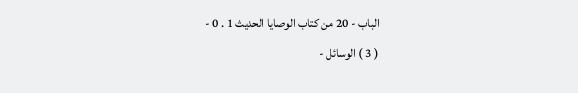الباب - 20 من كتاب الوصايا الحديث 1 . 0 -
( 3 ) الوسائل -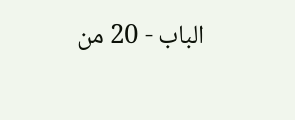الباب - 20 من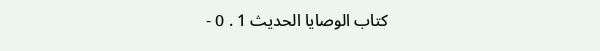كتاب الوصايا الحديث 1 . 0 -